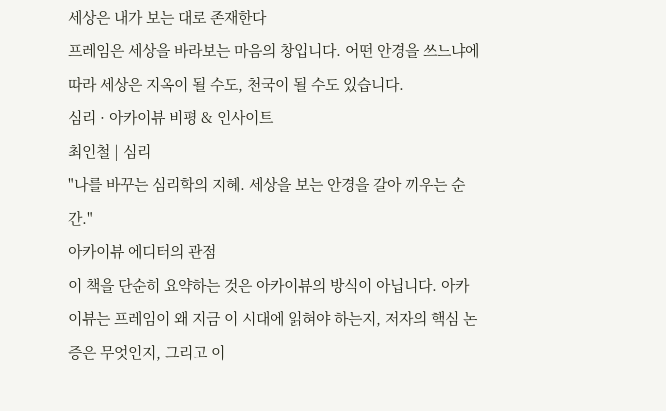세상은 내가 보는 대로 존재한다
프레임은 세상을 바라보는 마음의 창입니다. 어떤 안경을 쓰느냐에 따라 세상은 지옥이 될 수도, 천국이 될 수도 있습니다.
심리 · 아카이뷰 비평 & 인사이트
최인철 | 심리
"나를 바꾸는 심리학의 지혜. 세상을 보는 안경을 갈아 끼우는 순간."
아카이뷰 에디터의 관점
이 책을 단순히 요약하는 것은 아카이뷰의 방식이 아닙니다. 아카이뷰는 프레임이 왜 지금 이 시대에 읽혀야 하는지, 저자의 핵심 논증은 무엇인지, 그리고 이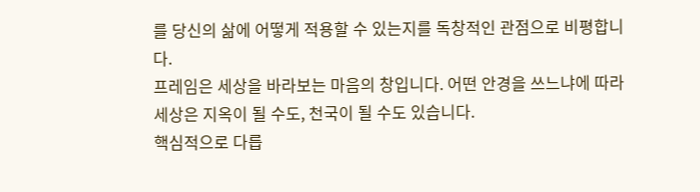를 당신의 삶에 어떻게 적용할 수 있는지를 독창적인 관점으로 비평합니다.
프레임은 세상을 바라보는 마음의 창입니다. 어떤 안경을 쓰느냐에 따라 세상은 지옥이 될 수도, 천국이 될 수도 있습니다.
핵심적으로 다릅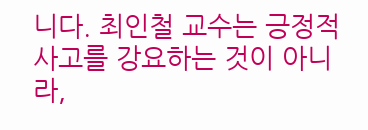니다. 최인철 교수는 긍정적 사고를 강요하는 것이 아니라,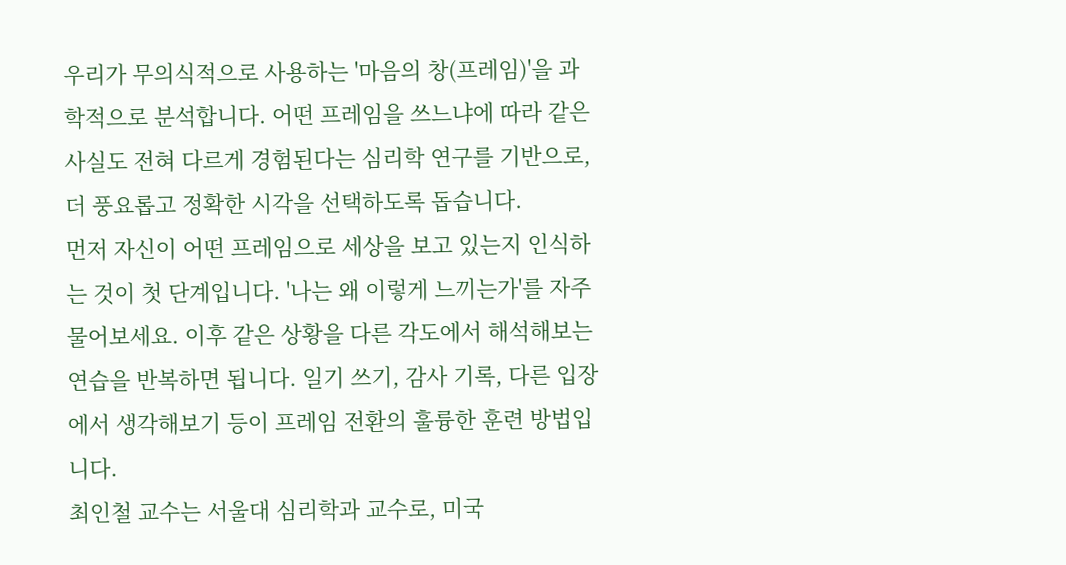우리가 무의식적으로 사용하는 '마음의 창(프레임)'을 과학적으로 분석합니다. 어떤 프레임을 쓰느냐에 따라 같은 사실도 전혀 다르게 경험된다는 심리학 연구를 기반으로, 더 풍요롭고 정확한 시각을 선택하도록 돕습니다.
먼저 자신이 어떤 프레임으로 세상을 보고 있는지 인식하는 것이 첫 단계입니다. '나는 왜 이렇게 느끼는가'를 자주 물어보세요. 이후 같은 상황을 다른 각도에서 해석해보는 연습을 반복하면 됩니다. 일기 쓰기, 감사 기록, 다른 입장에서 생각해보기 등이 프레임 전환의 훌륭한 훈련 방법입니다.
최인철 교수는 서울대 심리학과 교수로, 미국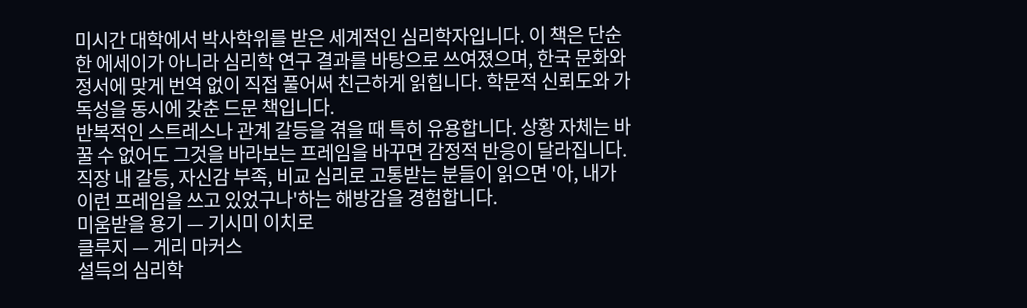미시간 대학에서 박사학위를 받은 세계적인 심리학자입니다. 이 책은 단순한 에세이가 아니라 심리학 연구 결과를 바탕으로 쓰여졌으며, 한국 문화와 정서에 맞게 번역 없이 직접 풀어써 친근하게 읽힙니다. 학문적 신뢰도와 가독성을 동시에 갖춘 드문 책입니다.
반복적인 스트레스나 관계 갈등을 겪을 때 특히 유용합니다. 상황 자체는 바꿀 수 없어도 그것을 바라보는 프레임을 바꾸면 감정적 반응이 달라집니다. 직장 내 갈등, 자신감 부족, 비교 심리로 고통받는 분들이 읽으면 '아, 내가 이런 프레임을 쓰고 있었구나'하는 해방감을 경험합니다.
미움받을 용기 — 기시미 이치로
클루지 — 게리 마커스
설득의 심리학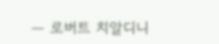— 로버트 치알디니